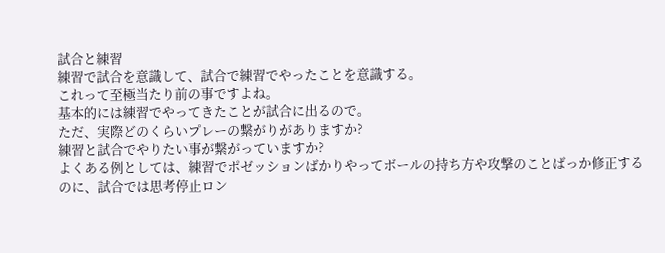試合と練習
練習で試合を意識して、試合で練習でやったことを意識する。
これって至極当たり前の事ですよね。
基本的には練習でやってきたことが試合に出るので。
ただ、実際どのくらいプレーの繋がりがありますか?
練習と試合でやりたい事が繋がっていますか?
よくある例としては、練習でポゼッションばかりやってボールの持ち方や攻撃のことばっか修正するのに、試合では思考停止ロン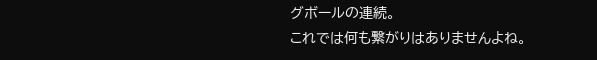グボールの連続。
これでは何も繋がりはありませんよね。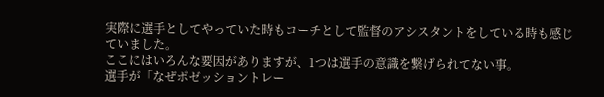実際に選手としてやっていた時もコーチとして監督のアシスタントをしている時も感じていました。
ここにはいろんな要因がありますが、1つは選手の意識を繋げられてない事。
選手が「なぜポゼッショントレー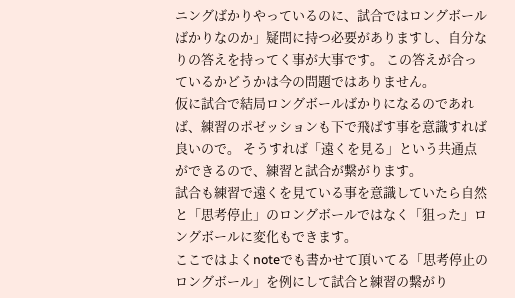ニングばかりやっているのに、試合ではロングボールばかりなのか」疑問に持つ必要がありますし、自分なりの答えを持ってく事が大事です。 この答えが合っているかどうかは今の問題ではありません。
仮に試合で結局ロングボールばかりになるのであれば、練習のポゼッションも下で飛ばす事を意識すれば良いので。 そうすれば「遠くを見る」という共通点ができるので、練習と試合が繋がります。
試合も練習で遠くを見ている事を意識していたら自然と「思考停止」のロングボールではなく「狙った」ロングボールに変化もできます。
ここではよくnoteでも書かせて頂いてる「思考停止のロングボール」を例にして試合と練習の繋がり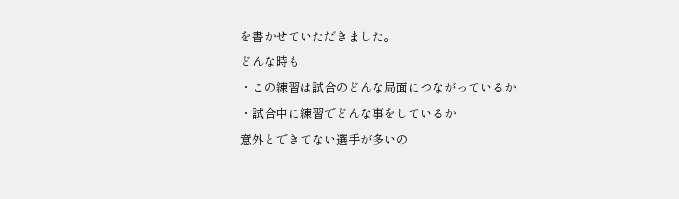を書かせていただきました。
どんな時も
・この練習は試合のどんな局面につながっているか
・試合中に練習でどんな事をしているか
意外とできてない選手が多いの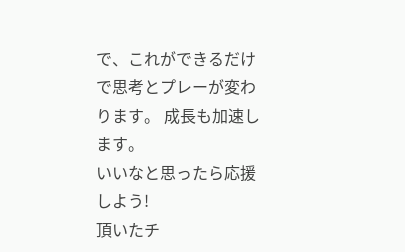で、これができるだけで思考とプレーが変わります。 成長も加速します。
いいなと思ったら応援しよう!
頂いたチ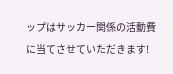ップはサッカー関係の活動費に当てさせていただきます!